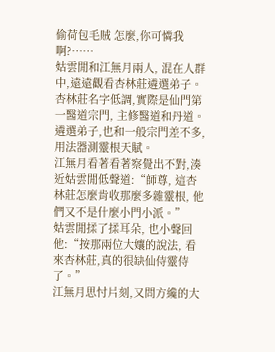偷荷包毛賊 怎麼,你可憐我啊?……
姑雲閒和江無月兩人, 混在人群中,遠遠觀看杏林莊遴選弟子。
杏林莊名字低調,實際是仙門第一醫道宗門, 主修醫道和丹道。遴選弟子,也和一般宗門差不多, 用法器測靈根天賦。
江無月看著看著察覺出不對,湊近姑雲閒低聲道:“師尊, 這杏林莊怎麼肯收那麼多雜靈根, 他們又不是什麼小門小派。”
姑雲閒揉了揉耳朵, 也小聲回他:“按那兩位大孃的說法, 看來杏林莊,真的很缺仙侍靈侍了。”
江無月思忖片刻,又問方纔的大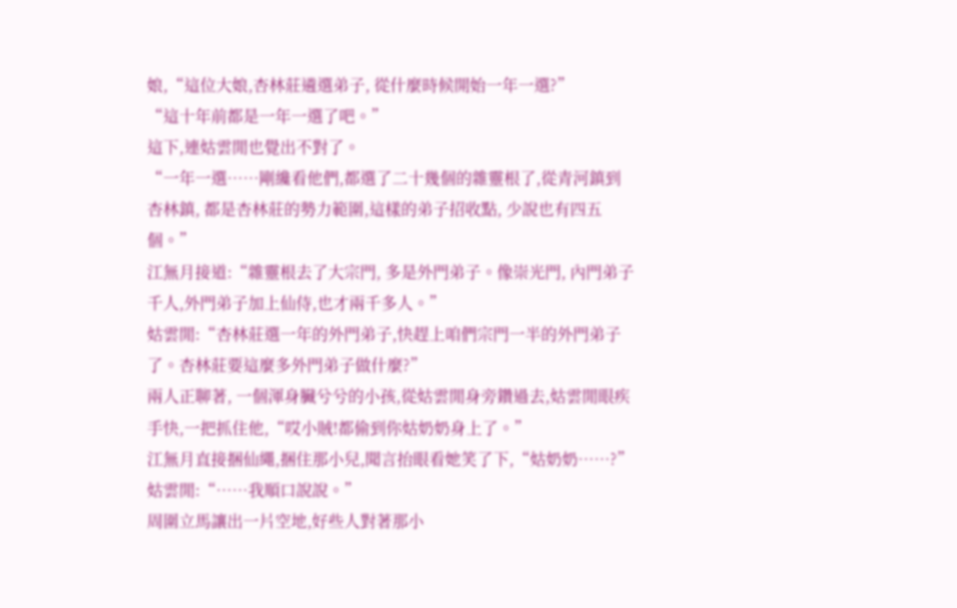娘,“這位大娘,杏林莊遴選弟子, 從什麼時候開始一年一選?”
“這十年前都是一年一選了吧。”
這下,連姑雲閒也覺出不對了。
“一年一選……剛纔看他們,都選了二十幾個的雜靈根了,從青河鎮到杏林鎮, 都是杏林莊的勢力範圍,這樣的弟子招收點, 少說也有四五個。”
江無月接道:“雜靈根去了大宗門, 多是外門弟子。像崇光門, 內門弟子千人,外門弟子加上仙侍,也才兩千多人。”
姑雲閒:“杏林莊選一年的外門弟子,快趕上咱們宗門一半的外門弟子了。杏林莊要這麼多外門弟子做什麼?”
兩人正聊著, 一個渾身臟兮兮的小孩,從姑雲閒身旁鑽過去,姑雲閒眼疾手快,一把抓住他,“哎小賊!都偷到你姑奶奶身上了。”
江無月直接捆仙繩,捆住那小兒,聞言抬眼看她笑了下,“姑奶奶……?”
姑雲閒:“……我順口說說。”
周圍立馬讓出一片空地,好些人對著那小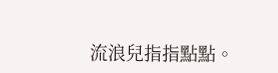流浪兒指指點點。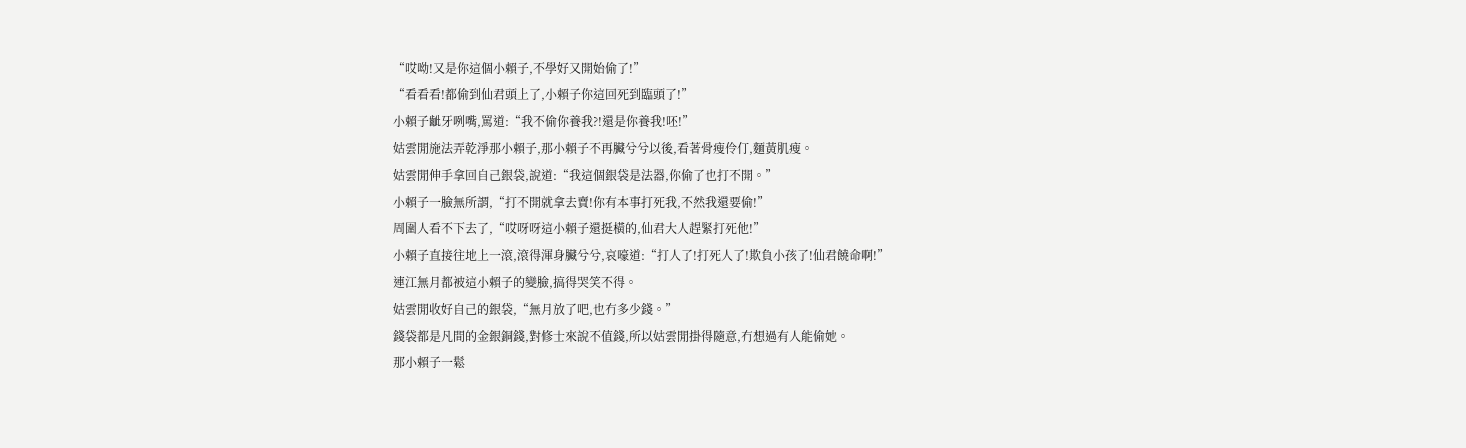“哎呦!又是你這個小賴子,不學好又開始偷了!”
“看看看!都偷到仙君頭上了,小賴子你這回死到臨頭了!”
小賴子齜牙咧嘴,罵道:“我不偷你養我?!還是你養我!呸!”
姑雲閒施法弄乾淨那小賴子,那小賴子不再臟兮兮以後,看著骨瘦伶仃,麵黃肌瘦。
姑雲閒伸手拿回自己銀袋,說道:“我這個銀袋是法器,你偷了也打不開。”
小賴子一臉無所謂,“打不開就拿去賣!你有本事打死我,不然我還要偷!”
周圍人看不下去了,“哎呀呀這小賴子還挺橫的,仙君大人趕緊打死他!”
小賴子直接往地上一滾,滾得渾身臟兮兮,哀嚎道:“打人了!打死人了!欺負小孩了!仙君饒命啊!”
連江無月都被這小賴子的變臉,搞得哭笑不得。
姑雲閒收好自己的銀袋,“無月放了吧,也冇多少錢。”
錢袋都是凡間的金銀銅錢,對修士來說不值錢,所以姑雲閒掛得隨意,冇想過有人能偷她。
那小賴子一鬆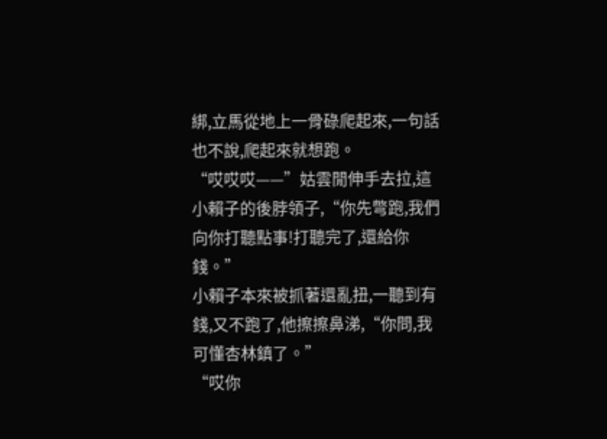綁,立馬從地上一骨碌爬起來,一句話也不說,爬起來就想跑。
“哎哎哎——”姑雲閒伸手去拉,這小賴子的後脖領子,“你先彆跑,我們向你打聽點事!打聽完了,還給你錢。”
小賴子本來被抓著還亂扭,一聽到有錢,又不跑了,他擦擦鼻涕,“你問,我可懂杏林鎮了。”
“哎你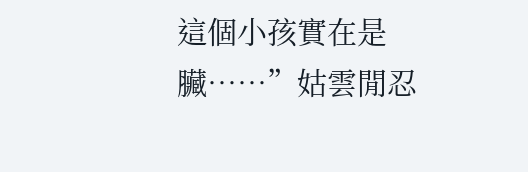這個小孩實在是臟……”姑雲閒忍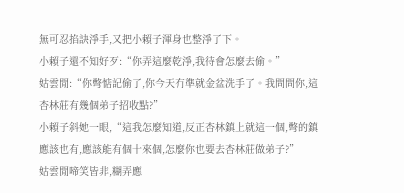無可忍掐訣淨手,又把小賴子渾身也整淨了下。
小賴子還不知好歹:“你弄這麼乾淨,我待會怎麼去偷。”
姑雲閒:“你彆惦記偷了,你今天冇準就金盆洗手了。我問問你,這杏林莊有幾個弟子招收點?”
小賴子斜她一眼,“這我怎麼知道,反正杏林鎮上就這一個,彆的鎮應該也有,應該能有個十來個,怎麼你也要去杏林莊做弟子?”
姑雲閒啼笑皆非,糊弄應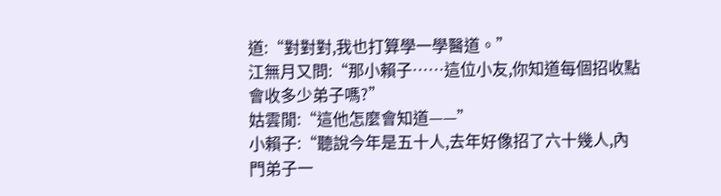道:“對對對,我也打算學一學醫道。”
江無月又問:“那小賴子……這位小友,你知道每個招收點會收多少弟子嗎?”
姑雲閒:“這他怎麼會知道——”
小賴子:“聽說今年是五十人,去年好像招了六十幾人,內門弟子一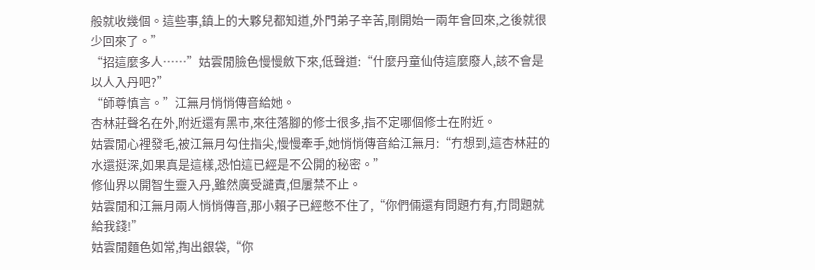般就收幾個。這些事,鎮上的大夥兒都知道,外門弟子辛苦,剛開始一兩年會回來,之後就很少回來了。”
“招這麼多人……”姑雲閒臉色慢慢斂下來,低聲道:“什麼丹童仙侍這麼廢人,該不會是以人入丹吧?”
“師尊慎言。”江無月悄悄傳音給她。
杏林莊聲名在外,附近還有黑市,來往落腳的修士很多,指不定哪個修士在附近。
姑雲閒心裡發毛,被江無月勾住指尖,慢慢牽手,她悄悄傳音給江無月:“冇想到,這杏林莊的水還挺深,如果真是這樣,恐怕這已經是不公開的秘密。”
修仙界以開智生靈入丹,雖然廣受譴責,但屢禁不止。
姑雲閒和江無月兩人悄悄傳音,那小賴子已經憋不住了,“你們倆還有問題冇有,冇問題就給我錢!”
姑雲閒麵色如常,掏出銀袋,“你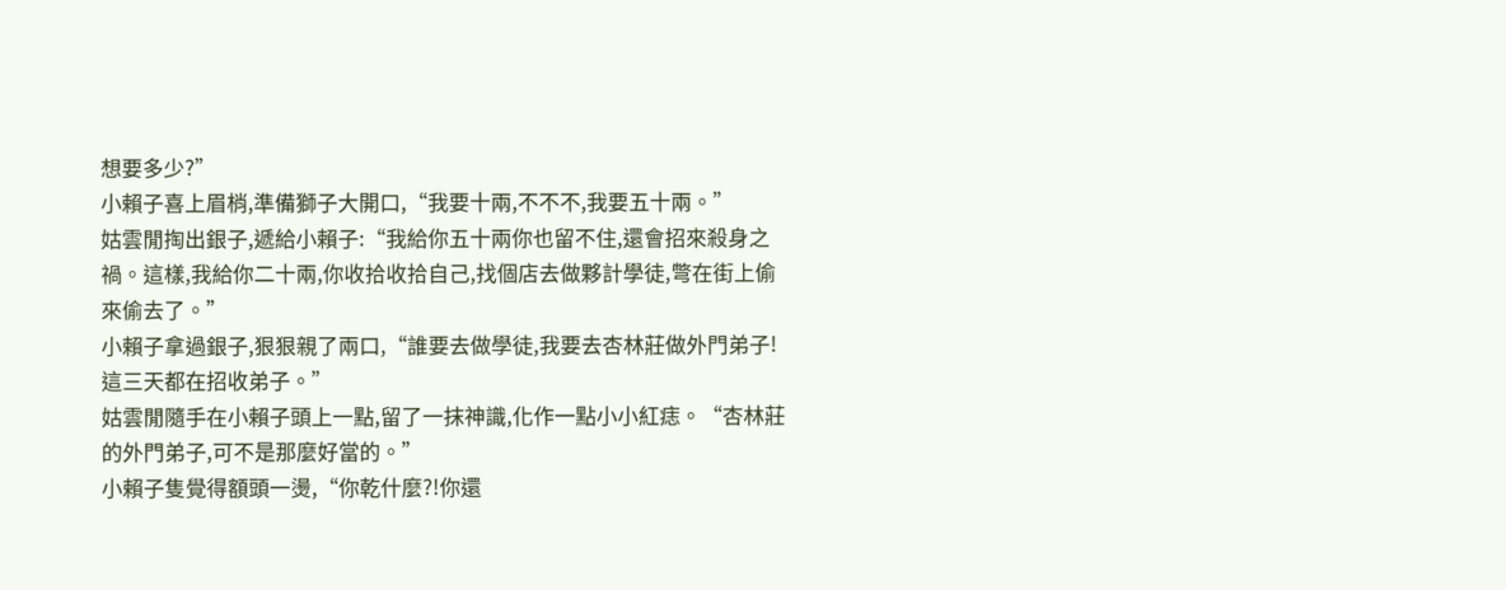想要多少?”
小賴子喜上眉梢,準備獅子大開口,“我要十兩,不不不,我要五十兩。”
姑雲閒掏出銀子,遞給小賴子:“我給你五十兩你也留不住,還會招來殺身之禍。這樣,我給你二十兩,你收拾收拾自己,找個店去做夥計學徒,彆在街上偷來偷去了。”
小賴子拿過銀子,狠狠親了兩口,“誰要去做學徒,我要去杏林莊做外門弟子!這三天都在招收弟子。”
姑雲閒隨手在小賴子頭上一點,留了一抹神識,化作一點小小紅痣。“杏林莊的外門弟子,可不是那麼好當的。”
小賴子隻覺得額頭一燙,“你乾什麼?!你還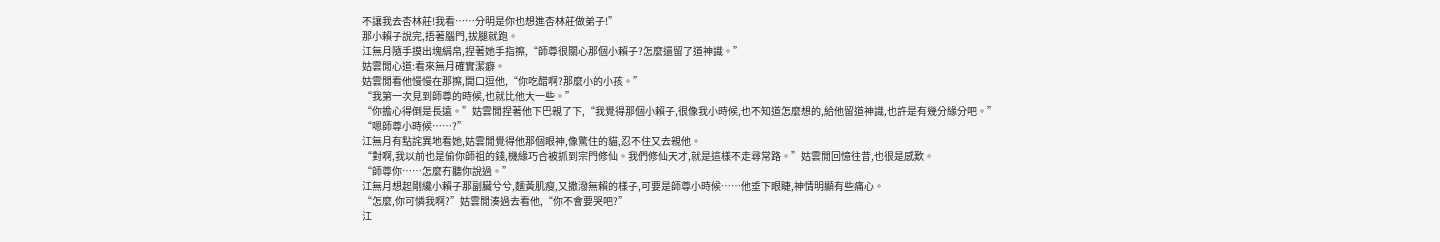不讓我去杏林莊!我看……分明是你也想進杏林莊做弟子!”
那小賴子說完,捂著腦門,拔腿就跑。
江無月隨手摸出塊絹帛,捏著她手指擦,“師尊很關心那個小賴子?怎麼還留了道神識。”
姑雲閒心道:看來無月確實潔癖。
姑雲閒看他慢慢在那擦,開口逗他,“你吃醋啊?那麼小的小孩。”
“我第一次見到師尊的時候,也就比他大一些。”
“你擔心得倒是長遠。”姑雲閒捏著他下巴親了下,“我覺得那個小賴子,很像我小時候,也不知道怎麼想的,給他留道神識,也許是有幾分緣分吧。”
“嗯師尊小時候……?”
江無月有點詫異地看她,姑雲閒覺得他那個眼神,像驚住的貓,忍不住又去親他。
“對啊,我以前也是偷你師祖的錢,機緣巧合被抓到宗門修仙。我們修仙天才,就是這樣不走尋常路。”姑雲閒回憶往昔,也很是感歎。
“師尊你……怎麼冇聽你說過。”
江無月想起剛纔小賴子那副臟兮兮,麵黃肌瘦,又撒潑無賴的樣子,可要是師尊小時候……他垂下眼睫,神情明顯有些痛心。
“怎麼,你可憐我啊?”姑雲閒湊過去看他,“你不會要哭吧?”
江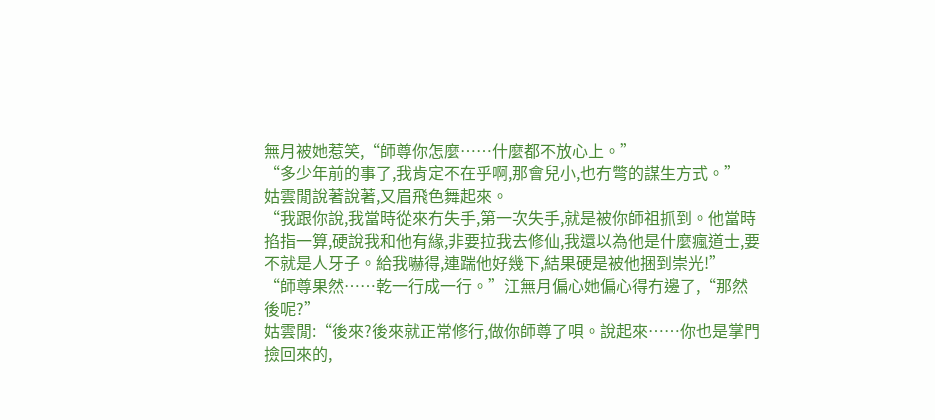無月被她惹笑,“師尊你怎麼……什麼都不放心上。”
“多少年前的事了,我肯定不在乎啊,那會兒小,也冇彆的謀生方式。”
姑雲閒說著說著,又眉飛色舞起來。
“我跟你說,我當時從來冇失手,第一次失手,就是被你師祖抓到。他當時掐指一算,硬說我和他有緣,非要拉我去修仙,我還以為他是什麼瘋道士,要不就是人牙子。給我嚇得,連踹他好幾下,結果硬是被他捆到崇光!”
“師尊果然……乾一行成一行。”江無月偏心她偏心得冇邊了,“那然後呢?”
姑雲閒:“後來?後來就正常修行,做你師尊了唄。說起來……你也是掌門撿回來的,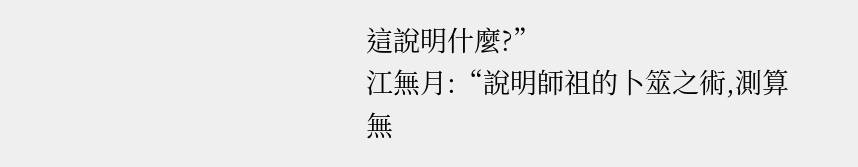這說明什麼?”
江無月:“說明師祖的卜筮之術,測算無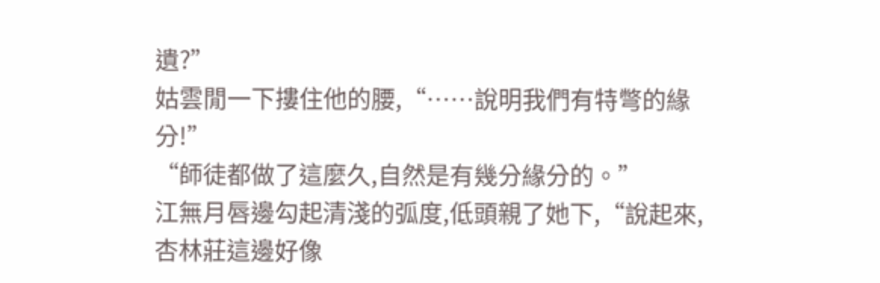遺?”
姑雲閒一下摟住他的腰,“……說明我們有特彆的緣分!”
“師徒都做了這麼久,自然是有幾分緣分的。”
江無月唇邊勾起清淺的弧度,低頭親了她下,“說起來,杏林莊這邊好像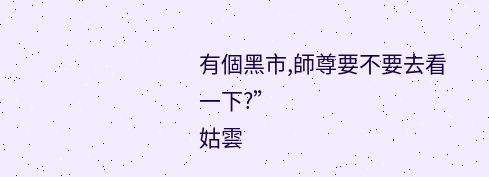有個黑市,師尊要不要去看一下?”
姑雲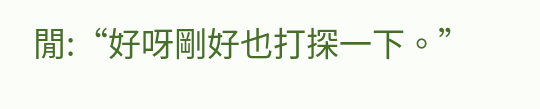閒:“好呀剛好也打探一下。”